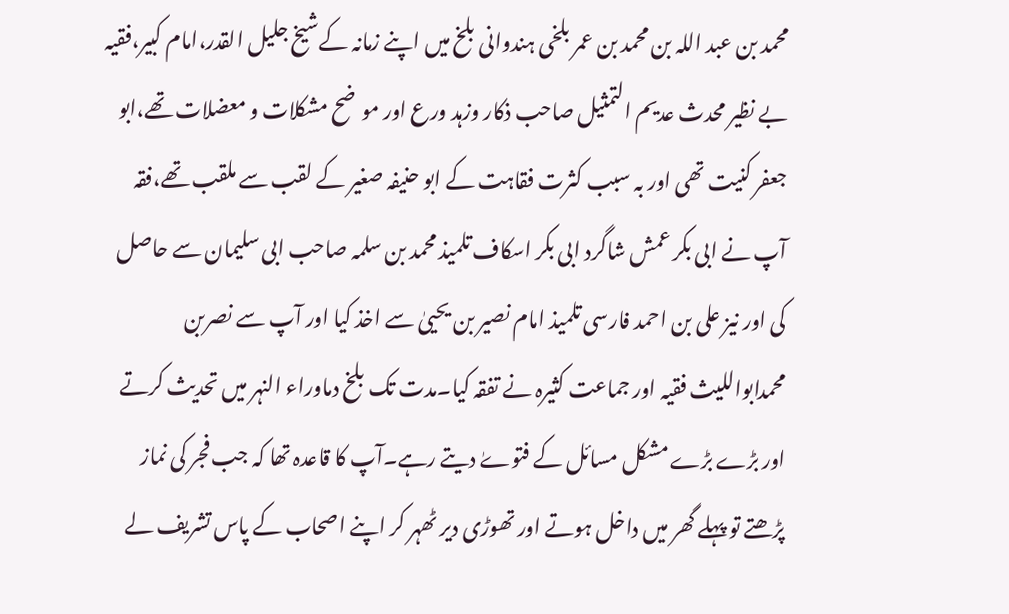محمد بن عبد اللہ بن محمد بن عمر بلخی ہندوانی بلخ میں اپنے زمانہ کےشیخ جلیل القدر،امام کبیر،فقیہ بے نظیر محدث عدیم التمثیل صاحب ذکار وزہد ورع اور موضح مشکلات و معضلات تھے،ابو جعفر کنیت تھی اور بہ سبب کثرت فقاہت کے ابو حنیفہ صغیر کے لقب سے ملقب تھے،فقہ آپ نے ابی بکر عمش شاگرد ابی بکر اسکاف تلمیذ محمد بن سلمہ صاحب ابی سلیمان سے حاصل کی اور نیز علی بن احمد فارسی تلمیذ امام نصیر بن یحییٰ سے اخذ کیا اور آپ سے نصربن محمدابواللیث فقیہ اور جماعت کثیرہ نے تفقہ کیا۔مدت تک بلخ دماوراء النہر میں تحدیث کرتے اور بڑے بڑے مشکل مسائل کے فتوےٰ دیتے رہے۔آپ کا قاعدہ تھا کہ جب فجر کی نماز پڑھتے تو پہلے گھر میں داخل ہوتے اور تھوڑی دیر ٹھہر کر اپنے اصحاب کے پاس تشریف لے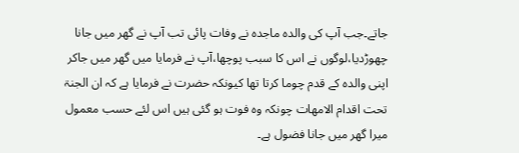جاتے۔جب آپ کی والدہ ماجدہ نے وفات پائی تب آپ نے گھر میں جانا چھوڑدیا،لوگوں نے اس کا سبب پوچھا،آپ نے فرمایا میں گھر میں جاکر اپنی والدہ کے قدم چوما کرتا تھا کیونکہ حضرت نے فرمایا ہے کہ ان الجنۃ تحت اقدام الامھات چونکہ وہ فوت ہو گئی ہیں اس لئے حسب معمول میرا گھر میں جانا فضول ہے۔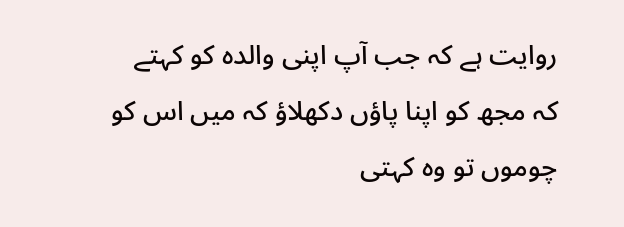روایت ہے کہ جب آپ اپنی والدہ کو کہتے کہ مجھ کو اپنا پاؤں دکھلاؤ کہ میں اس کو چوموں تو وہ کہتی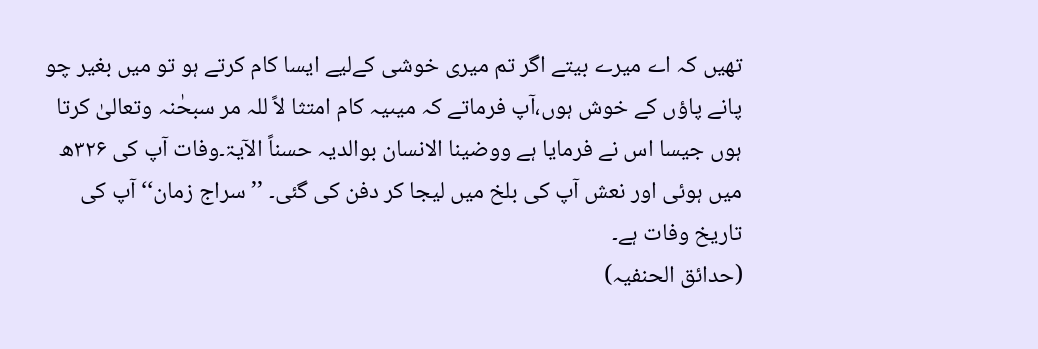تھیں کہ اے میرے بیتے اگر تم میری خوشی کےلیے ایسا کام کرتے ہو تو میں بغیر چو پانے پاؤں کے خوش ہوں،آپ فرماتے کہ میںیہ کام امتثا لاً للہ مر سبحٰنہ وتعالیٰ کرتا ہوں جیسا اس نے فرمایا ہے ووضینا الانسان بوالدیہ حسناً الآیۃ۔وفات آپ کی ۳۲۶ھ میں ہوئی اور نعش آپ کی بلخ میں لیجا کر دفن کی گئی۔ ’’سراج زمان‘‘ آپ کی تاریخ وفات ہے۔
(حدائق الحنفیہ)